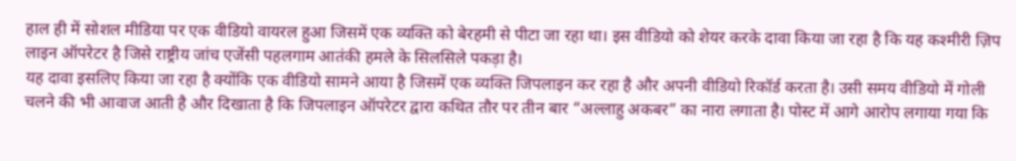हाल ही में सोशल मीडिया पर एक वीडियो वायरल हुआ जिसमें एक व्यक्ति को बेरहमी से पीटा जा रहा था। इस वीडियो को शेयर करके दावा किया जा रहा है कि यह कश्मीरी ज़िप लाइन ऑपरेटर है जिसे राष्ट्रीय जांच एजेंसी पहलगाम आतंकी हमले के सिलसिले पकड़ा है।
यह दावा इसलिए किया जा रहा है क्योंकि एक वीडियो सामने आया है जिसमें एक व्यक्ति जिपलाइन कर रहा है और अपनी वीडियो रिकॉर्ड करता है। उसी समय वीडियो में गोली चलने की भी आवाज आती है और दिखाता है कि जिपलाइन ऑपरेटर द्वारा कथित तौर पर तीन बार “अल्लाहु अकबर” का नारा लगाता है। पोस्ट में आगे आरोप लगाया गया कि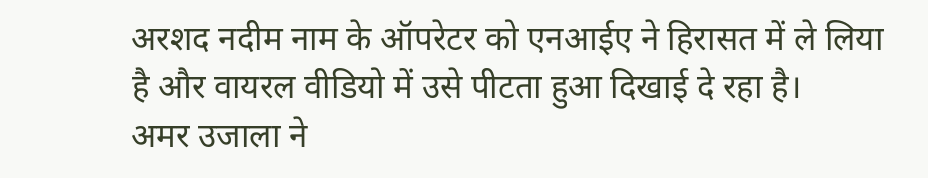अरशद नदीम नाम के ऑपरेटर को एनआईए ने हिरासत में ले लिया है और वायरल वीडियो में उसे पीटता हुआ दिखाई दे रहा है।
अमर उजाला ने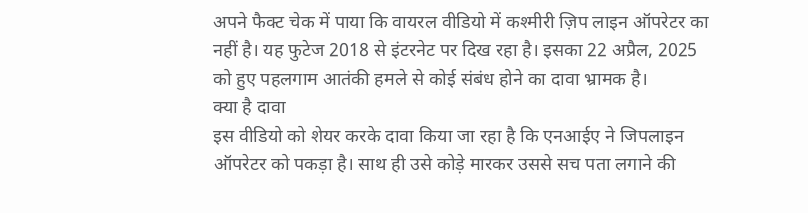अपने फैक्ट चेक में पाया कि वायरल वीडियो में कश्मीरी ज़िप लाइन ऑपरेटर का नहीं है। यह फुटेज 2018 से इंटरनेट पर दिख रहा है। इसका 22 अप्रैल, 2025 को हुए पहलगाम आतंकी हमले से कोई संबंध होने का दावा भ्रामक है।
क्या है दावा
इस वीडियो को शेयर करके दावा किया जा रहा है कि एनआईए ने जिपलाइन ऑपरेटर को पकड़ा है। साथ ही उसे कोड़े मारकर उससे सच पता लगाने की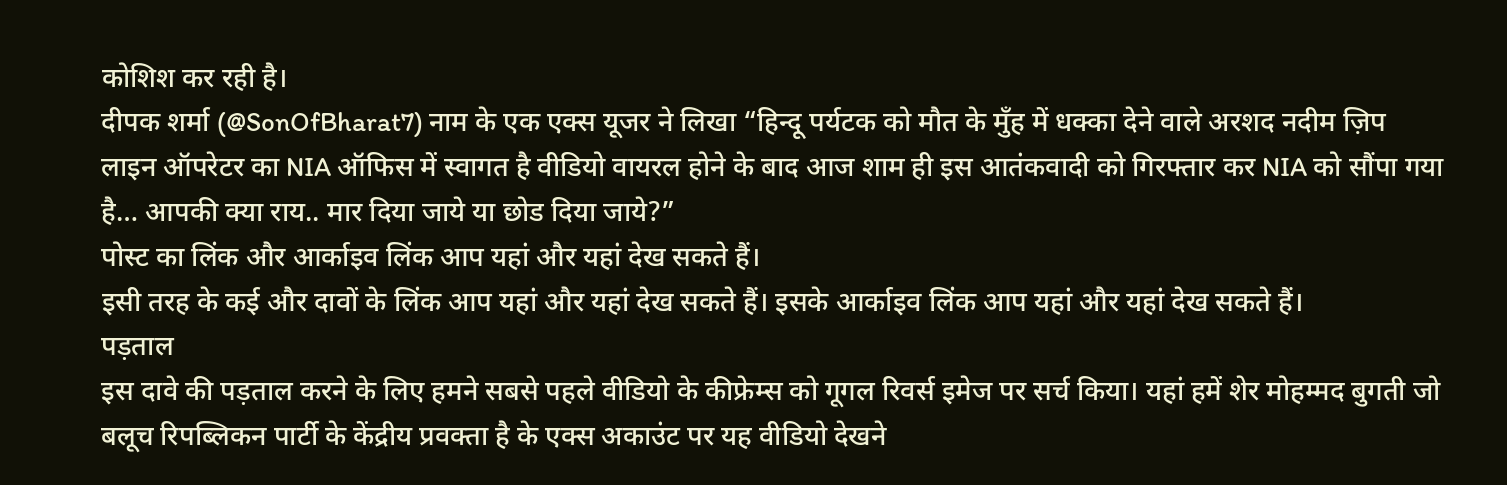कोशिश कर रही है।
दीपक शर्मा (@SonOfBharat7) नाम के एक एक्स यूजर ने लिखा “हिन्दू पर्यटक को मौत के मुँह में धक्का देने वाले अरशद नदीम ज़िप लाइन ऑपरेटर का NIA ऑफिस में स्वागत है वीडियो वायरल होने के बाद आज शाम ही इस आतंकवादी को गिरफ्तार कर NIA को सौंपा गया है… आपकी क्या राय.. मार दिया जाये या छोड दिया जाये?”
पोस्ट का लिंक और आर्काइव लिंक आप यहां और यहां देख सकते हैं।
इसी तरह के कई और दावों के लिंक आप यहां और यहां देख सकते हैं। इसके आर्काइव लिंक आप यहां और यहां देख सकते हैं।
पड़ताल
इस दावे की पड़ताल करने के लिए हमने सबसे पहले वीडियो के कीफ्रेम्स को गूगल रिवर्स इमेज पर सर्च किया। यहां हमें शेर मोहम्मद बुगती जो बलूच रिपब्लिकन पार्टी के केंद्रीय प्रवक्ता है के एक्स अकाउंट पर यह वीडियो देखने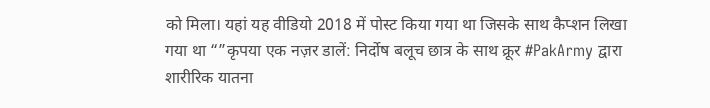को मिला। यहां यह वीडियो 2018 में पोस्ट किया गया था जिसके साथ कैप्शन लिखा गया था “”कृपया एक नज़र डालें: निर्दोष बलूच छात्र के साथ क्रूर #PakArmy द्वारा शारीरिक यातना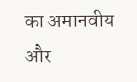का अमानवीय और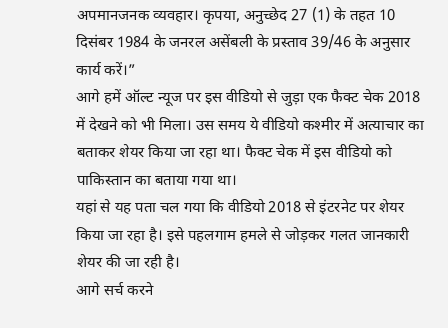अपमानजनक व्यवहार। कृपया, अनुच्छेद 27 (1) के तहत 10 दिसंबर 1984 के जनरल असेंबली के प्रस्ताव 39/46 के अनुसार कार्य करें।”
आगे हमें ऑल्ट न्यूज पर इस वीडियो से जुड़ा एक फैक्ट चेक 2018 में देखने को भी मिला। उस समय ये वीडियो कश्मीर में अत्याचार का बताकर शेयर किया जा रहा था। फैक्ट चेक में इस वीडियो को पाकिस्तान का बताया गया था।
यहां से यह पता चल गया कि वीडियो 2018 से इंटरनेट पर शेयर किया जा रहा है। इसे पहलगाम हमले से जोड़कर गलत जानकारी शेयर की जा रही है।
आगे सर्च करने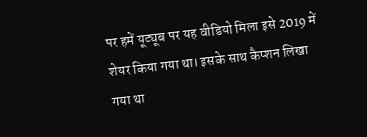पर हमें यूट्यूब पर यह वीडियो मिला इसे 2019 में शेयर किया गया था। इसके साथ कैप्शन लिखा गया था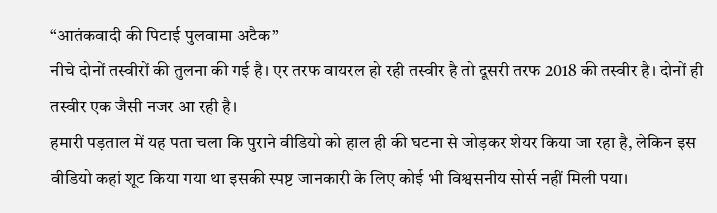“आतंकवादी की पिटाई पुलवामा अटैक”
नीचे दोनों तस्वीरों की तुलना की गई है। एर तरफ वायरल हो रही तस्वीर है तो दूसरी तरफ 2018 की तस्वीर है। दोनों ही तस्वीर एक जैसी नजर आ रही है।
हमारी पड़ताल में यह पता चला कि पुराने वीडियो को हाल ही की घटना से जोड़कर शेयर किया जा रहा है, लेकिन इस वीडियो कहां शूट किया गया था इसकी स्पष्ट जानकारी के लिए कोई भी विश्वसनीय सोर्स नहीं मिली पया।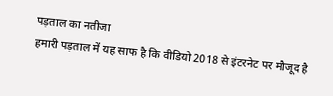पड़ताल का नतीजा
हमारी पड़ताल में यह साफ है कि वीडियो 2018 से इंटरनेट पर मौजूद है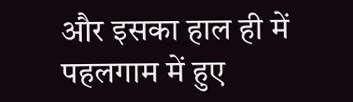और इसका हाल ही में पहलगाम में हुए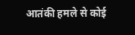आतंकी हमले से कोई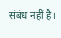संबंध नहीं है।